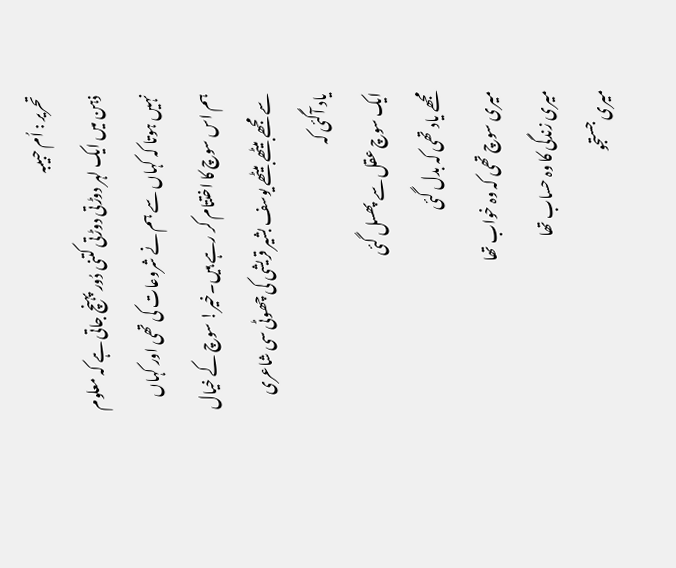تحریر : اُم حبیبہ
ذہن میں ایک لہر دوڑتی دوڑتی کتنی دُور پہنچ جاتی ہے کہ معلوم نہیں ہوتا کہ کہاں سے ہم نے شروعات کی تھی اور کہاں ہم اس سوچ کا اختتام کر رہے ہیں۔خیر! سوچ کے خیال سے مجھے بیٹھے بیٹھے یوسف بشیر قریشی کی چھوٹی سی شاعری یاد آگئی کہ
ایک سوچ عقل سے پھسل گئی
مجھے یاد تھی کہ بدل گئی
میری سوچ تھی کہ وہ خواب تھا
میری زندگی کا وہ حساب تھا
میری جستجو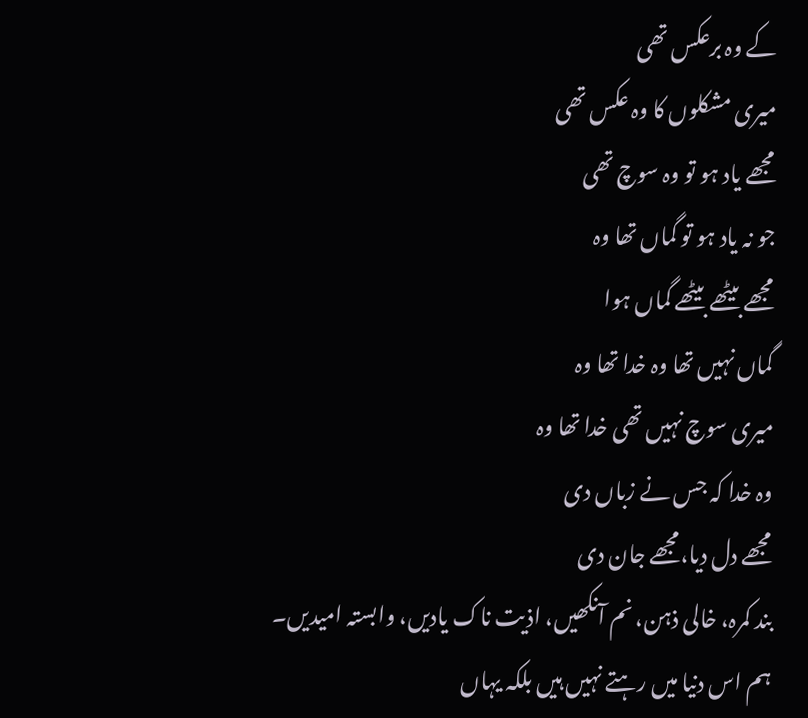کے وہ برعکس تھی
میری مشکلوں کا وہ عکس تھی
مجھے یاد ہو تو وہ سوچ تھی
جو نہ یاد ہو تو گماں تھا وہ
مجھے بیٹھے بیٹھے گماں ہوا
گماں نہیں تھا وہ خدا تھا وہ
میری سوچ نہیں تھی خدا تھا وہ
وہ خدا کہ جس نے زباں دی
مجھے دل دیا،مجھے جان دی
بند کمرہ، خالی ذہن، نم آنکھیں، اذیت ناک یادیں، وابستہ امیدیں۔
ہم اس دنیا میں رہتے نہیں ہیں بلکہ یہاں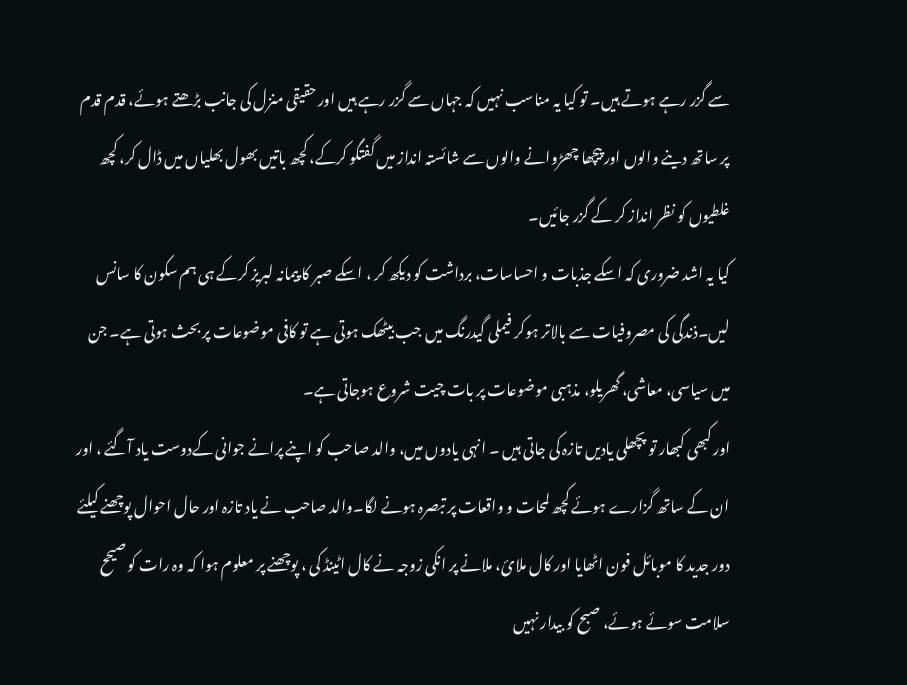سے گزر رہے ہوتے ہیں۔ تو کیا یہ مناسب نہیں کہ جہاں سے گزر رہے ہیں اور حقیقی منزل کی جانب بڑھتے ہوئے، قدم قدم پر ساتھ دینے والوں اور پیچھا چھڑوانے والوں سے شائستہ انداز میں گفتگو کرکے، کچھ باتیں بھول بھلیاں میں ڈال کر، کچھ غلطیوں کو نظر انداز کر کے گزر جائیں۔
کیا یہ اشد ضروری کہ اسکے جذبات و احساسات، برداشت کو دیکھ کر ، اسکے صبر کا پیمانہ لبریز کرکے ہی ہم سکون کا سانس لیں۔ذندگی کی مصروفیات سے بالاتر ہوکر فیملی گیدرنگ میں جب بیٹھک ہوتی ہے تو کافی موضوعات پر بحث ہوتی ہے۔ جن میں سیاسی، معاشی، گھریلو، مذہبی موضوعات پر بات چیت شروع ہوجاتی ہے۔
اور کبھی کبھار تو پچھلی یادیں تازہ کی جاتی ہیں ۔ انہی یادوں میں، والد صاحب کو اپنے پرانے جوانی کےدوست یاد آگئے ، اور ان کے ساتھ گزارے ہوئے کچھ لمحات و واقعات پر تبصرہ ہونے لگا۔والد صاحب نے یاد تازہ اور حال احوال پوچھنے کیلئے دور جدید کا موبائل فون اٹھایا اور کال ملائ، ملانے پر انکی زوجہ نے کال اٹینڈ کی ، پوچھنے پر معلوم ہوا کہ وہ رات کو صیحح سلامت سوئے ہوئے، صبح کو بیدار نہیں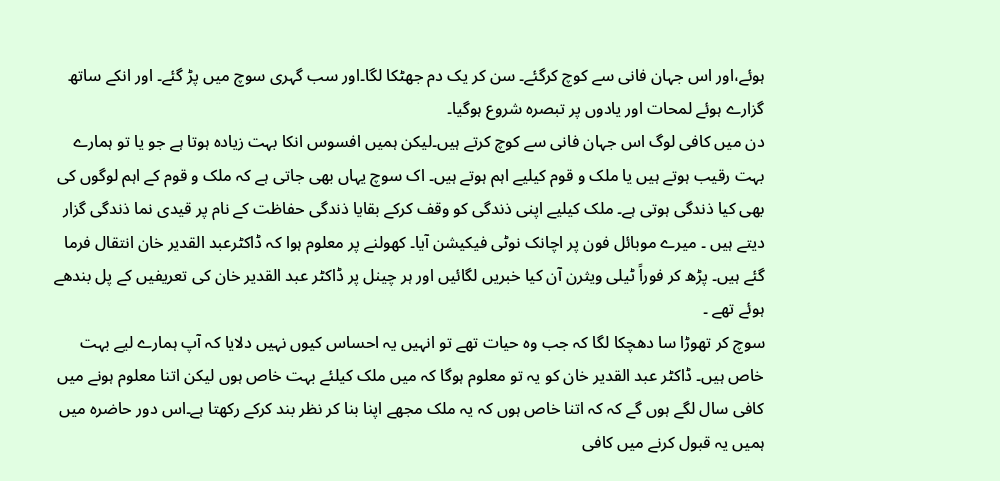ہوئے،اور اس جہان فانی سے کوچ کرگئے۔ سن کر یک دم جھٹکا لگا۔اور سب گہری سوچ میں پڑ گئے۔ اور انکے ساتھ گزارے ہوئے لمحات اور یادوں پر تبصرہ شروع ہوگیا۔
دن میں کافی لوگ اس جہان فانی سے کوچ کرتے ہیں۔لیکن ہمیں افسوس انکا بہت زیادہ ہوتا ہے جو یا تو ہمارے بہت رقیب ہوتے ہیں یا ملک و قوم کیلیے اہم ہوتے ہیں۔ اک سوچ یہاں بھی جاتی ہے کہ ملک و قوم کے اہم لوگوں کی بھی کیا ذندگی ہوتی ہے۔ ملک کیلیے اپنی ذندگی کو وقف کرکے بقایا ذندگی حفاظت کے نام پر قیدی نما ذندگی گزار دیتے ہیں ۔ میرے موبائل فون پر اچانک نوٹی فیکیشن آیا۔ کھولنے پر معلوم ہوا کہ ڈاکٹرعبد القدیر خان انتقال فرما گئے ہیں۔ پڑھ کر فوراً ٹیلی ویثرن آن کیا خبریں لگائیں اور ہر چینل پر ڈاکٹر عبد القدیر خان کی تعریفیں کے پل بندھے ہوئے تھے ۔
سوچ کر تھوڑا سا دھچکا لگا کہ جب وہ حیات تھے تو انہیں یہ احساس کیوں نہیں دلایا کہ آپ ہمارے لیے بہت خاص ہیں۔ ڈاکٹر عبد القدیر خان کو یہ تو معلوم ہوگا کہ میں ملک کیلئے بہت خاص ہوں لیکن اتنا معلوم ہونے میں کافی سال لگے ہوں گے کہ کہ اتنا خاص ہوں کہ یہ ملک مجھے اپنا بنا کر نظر بند کرکے رکھتا ہے۔اس دور حاضرہ میں ہمیں یہ قبول کرنے میں کافی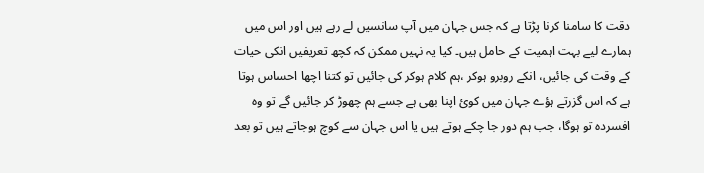دقت کا سامنا کرنا پڑتا ہے کہ جس جہان میں آپ سانسیں لے رہے ہیں اور اس میں ہمارے لیے بہت اہمیت کے حامل ہیں۔ کیا یہ نہیں ممکن کہ کچھ تعریفیں انکی حیات کے وقت کی جائیں، انکے روبرو ہوکر ،ہم کلام ہوکر کی جائیں تو کتنا اچھا احساس ہوتا ہے کہ اس گزرتے ہؤے جہان میں کوئ اپنا بھی ہے جسے ہم چھوڑ کر جائیں گے تو وہ افسردہ تو ہوگا، جب ہم دور جا چکے ہوتے ہیں یا اس جہان سے کوچ ہوجاتے ہیں تو بعد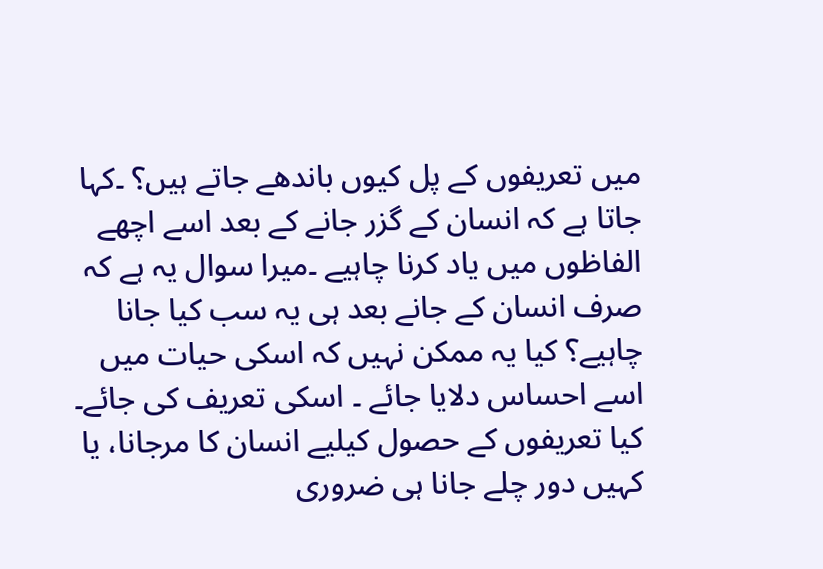میں تعریفوں کے پل کیوں باندھے جاتے ہیں؟ ۔کہا جاتا ہے کہ انسان کے گزر جانے کے بعد اسے اچھے الفاظوں میں یاد کرنا چاہیے ۔میرا سوال یہ ہے کہ صرف انسان کے جانے بعد ہی یہ سب کیا جانا چاہیے؟ کیا یہ ممکن نہیں کہ اسکی حیات میں اسے احساس دلایا جائے ۔ اسکی تعریف کی جائے۔ کیا تعریفوں کے حصول کیلیے انسان کا مرجانا، یا کہیں دور چلے جانا ہی ضروری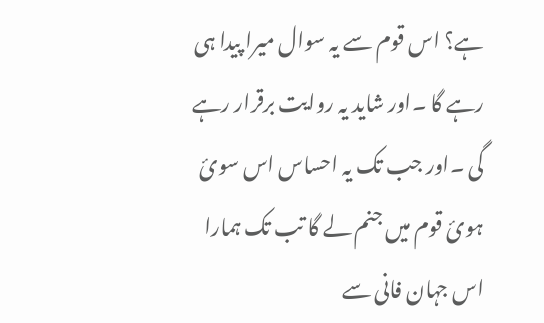ہے؟ اس قوم سے یہ سوال میرا پیدا ہی رہے گا ۔اور شاید یہ روایت برقرار رہے گی ۔اور جب تک یہ احساس اس سوئ ہوئ قوم میں جنم لے گا تب تک ہمارا اس جہان فانی سے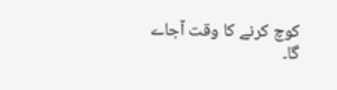کوچ کرنے کا وقت آجاے گا۔